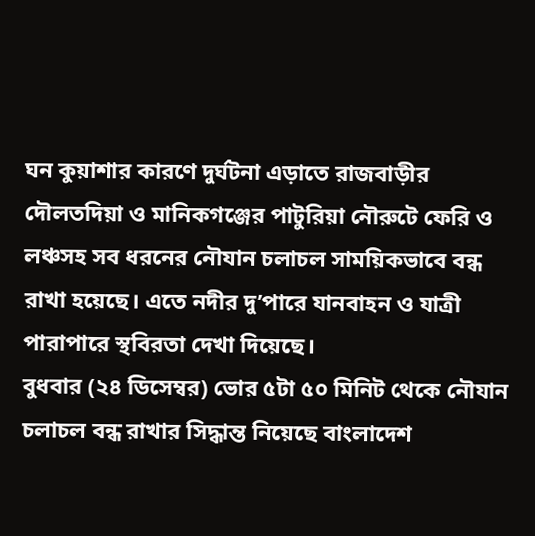ঘন কুয়াশার কারণে দুর্ঘটনা এড়াতে রাজবাড়ীর দৌলতদিয়া ও মানিকগঞ্জের পাটুরিয়া নৌরুটে ফেরি ও লঞ্চসহ সব ধরনের নৌযান চলাচল সাময়িকভাবে বন্ধ রাখা হয়েছে। এতে নদীর দু’পারে যানবাহন ও যাত্রী পারাপারে স্থবিরতা দেখা দিয়েছে।
বুধবার (২৪ ডিসেম্বর) ভোর ৫টা ৫০ মিনিট থেকে নৌযান চলাচল বন্ধ রাখার সিদ্ধান্ত নিয়েছে বাংলাদেশ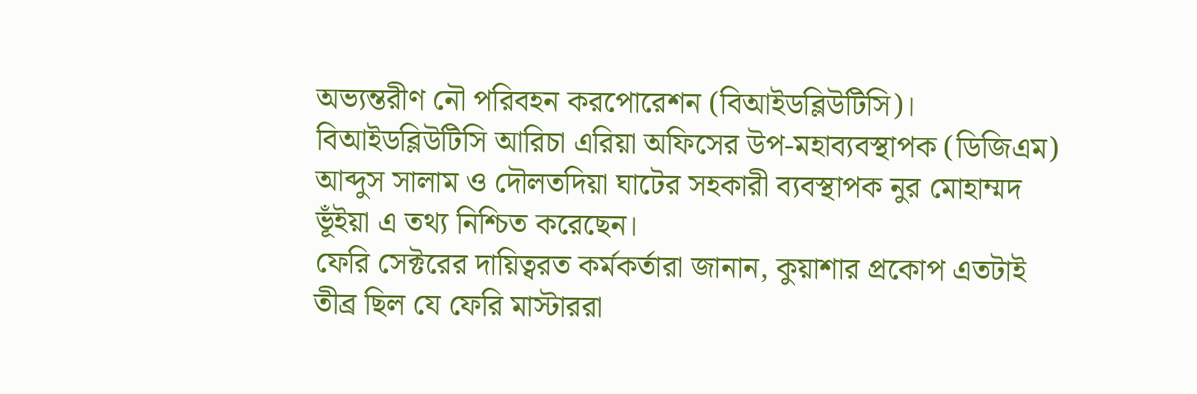অভ্যন্তরীণ নৌ পরিবহন করপোরেশন (বিআইডব্লিউটিসি)।
বিআইডব্লিউটিসি আরিচা এরিয়া অফিসের উপ-মহাব্যবস্থাপক (ডিজিএম) আব্দুস সালাম ও দৌলতদিয়া ঘাটের সহকারী ব্যবস্থাপক নুর মোহাম্মদ ভূঁইয়া এ তথ্য নিশ্চিত করেছেন।
ফেরি সেক্টরের দায়িত্বরত কর্মকর্তারা জানান, কুয়াশার প্রকোপ এতটাই তীব্র ছিল যে ফেরি মাস্টাররা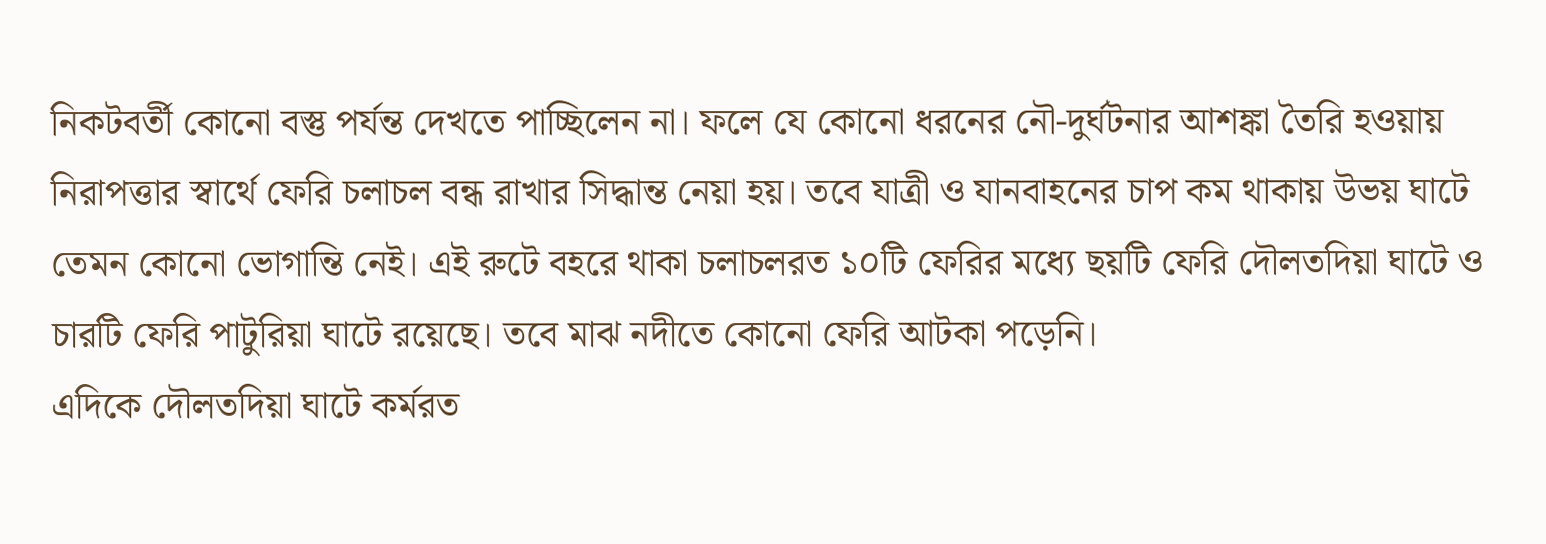নিকটবর্তী কোনো বস্তু পর্যন্ত দেখতে পাচ্ছিলেন না। ফলে যে কোনো ধরনের নৌ-দুর্ঘটনার আশঙ্কা তৈরি হওয়ায় নিরাপত্তার স্বার্থে ফেরি চলাচল বন্ধ রাখার সিদ্ধান্ত নেয়া হয়। তবে যাত্রী ও যানবাহনের চাপ কম থাকায় উভয় ঘাটে তেমন কোনো ভোগান্তি নেই। এই রুটে বহরে থাকা চলাচলরত ১০টি ফেরির মধ্যে ছয়টি ফেরি দৌলতদিয়া ঘাটে ও চারটি ফেরি পাটুরিয়া ঘাটে রয়েছে। তবে মাঝ নদীতে কোনো ফেরি আটকা পড়েনি।
এদিকে দৌলতদিয়া ঘাটে কর্মরত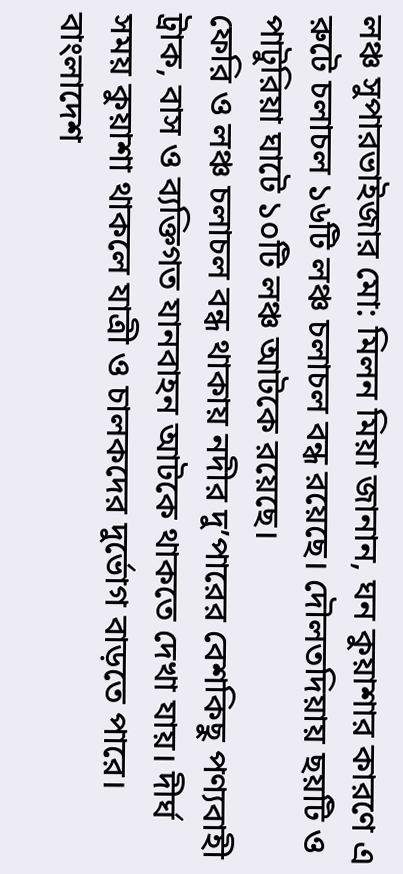লঞ্চ সুপারভাইজার মো: মিলন মিয়া জানান, ঘন কুয়াশার কারণে এ রুটে চলাচল ১৬টি লঞ্চ চলাচল বন্ধ রয়েছে। দৌলতদিয়ায় ছয়টি ও পাটুরিয়া ঘাটে ১০টি লঞ্চ আটকে রয়েছে।
ফেরি ও লঞ্চ চলাচল বন্ধ থাকায় নদীর দু’পারের বেশকিছু পণ্যবাহী ট্রাক, বাস ও ব্যক্তিগত যানবাহন আটকে থাকতে দেখা যায়। দীর্ঘ সময় কুয়াশা থাকলে যাত্রী ও চালকদের দুর্ভোগ বাড়তে পারে।
বাংলাদেশ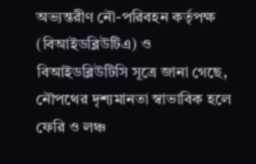অভ্যন্তরীণ নৌ-পরিবহন কর্তৃপক্ষ (বিআইডব্লিউটিএ) ও বিআইডব্লিউটিসি সূত্রে জানা গেছে, নৌপথের দৃশ্যমানতা স্বাভাবিক হলে ফেরি ও লঞ্চ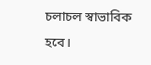চলাচল স্বাভাবিক হবে।